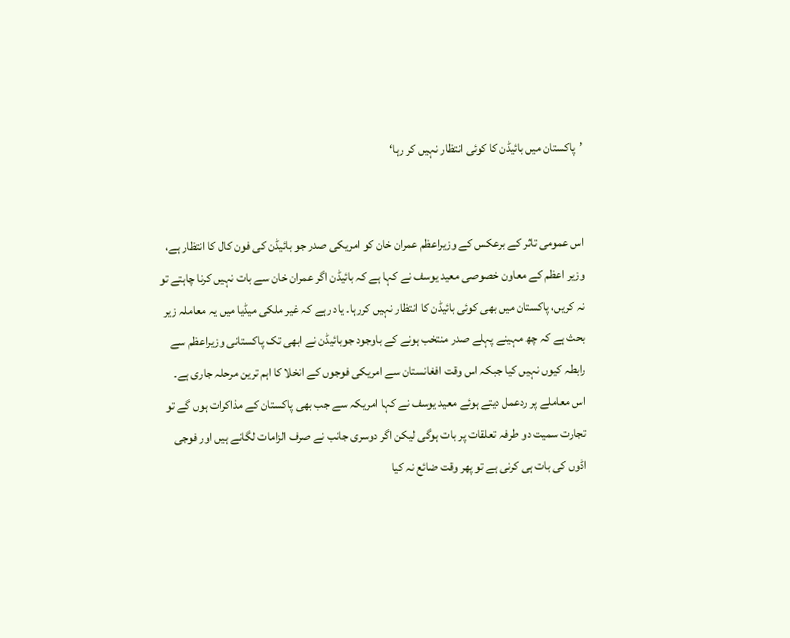’پاکستان میں بائیڈن کا کوئی انتظار نہیں کر رہا‘


اس عمومی تاثر کے برعکس کے وزیراعظم عمران خان کو امریکی صدر جو بائیڈن کی فون کال کا انتظار ہے، وزیر اعظم کے معاون خصوصی معید یوسف نے کہا ہے کہ بائیڈن اگر عمران خان سے بات نہیں کرنا چاہتے تو نہ کریں، پاکستان میں بھی کوئی بائیڈن کا انتظار نہیں کررہا۔ یاد رہے کہ غیر ملکی میڈیا میں یہ معاملہ زیر بحث ہے کہ چھ مہینے پہلے صدر منتخب ہونے کے باوجود جوبائیڈن نے ابھی تک پاکستانی وزیراعظم سے رابطہ کیوں نہیں کیا جبکہ اس وقت افغانستان سے امریکی فوجوں کے انخلا کا اہم ترین مرحلہ جاری ہے۔
اس معاملے پر ردعمل دیتے ہوئے معید یوسف نے کہا امریکہ سے جب بھی پاکستان کے مذاکرات ہوں گے تو تجارت سمیت دو طرفہ تعلقات پر بات ہوگی لیکن اگر دوسری جانب نے صرف الزامات لگانے ہیں اور فوجی اڈوں کی بات ہی کرنی ہے تو پھر وقت ضائع نہ کیا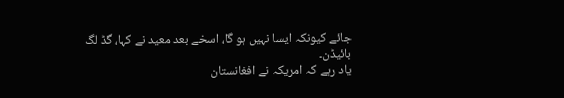جائے کیونکہ ایسا نہیں ہو گا، اسخے بعد معید نے کہا، گڈ لگ بائیڈن۔
یاد رہے کہ امریکہ نے افغانستان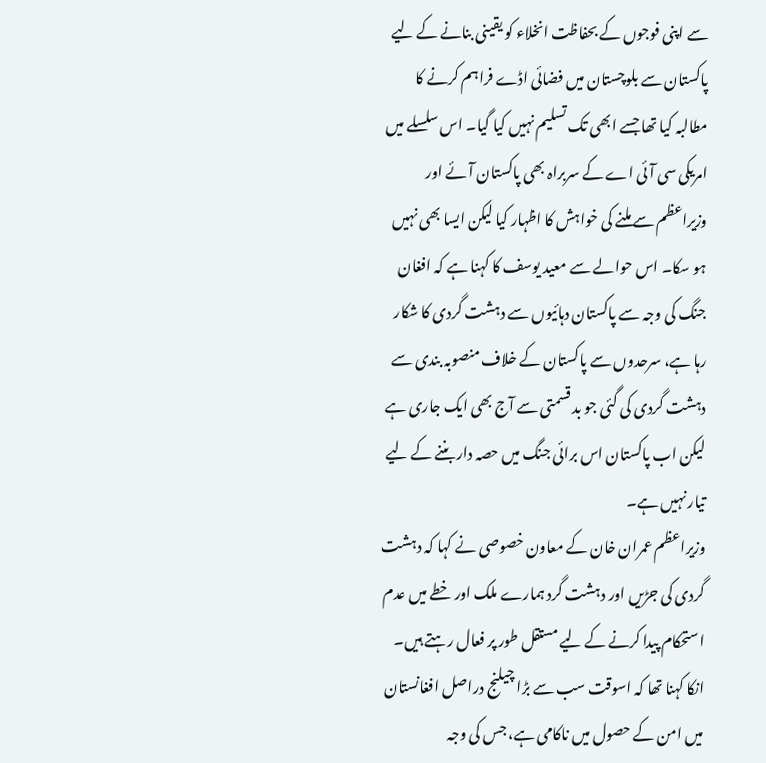سے اپنی فوجوں کے بحفاظت انخلاء کو یقینی بنانے کے لیے پاکستان سے بلوچستان میں فضائی اڈے فراہم کرنے کا مطالبہ کیا تھا جسے ابھی تک تسلیم نہیں کیا گیا۔ اس سلسلے میں امریکی سی آئی اے کے سربراہ بھی پاکستان آئے اور وزیراعظم سے ملنے کی خواہش کا اظہار کیا لیکن ایسا بھی نہیں ہو سکا۔ اس حوالے سے معید یوسف کا کہنا ہے کہ افغان جنگ کی وجہ سے پاکستان دہائیوں سے دہشت گردی کا شکار رہا ہے، سرحدوں سے پاکستان کے خلاف منصوبہ بندی سے دہشت گردی کی گئی جو بد قسمتی سے آج بھی ایک جاری ہے لیکن اب پاکستان اس برائی جنگ میں حصہ دار بننے کے لیے تیار نہیں ہے۔
وزیراعظم عمران خان کے معاون خصوصی نے کہا کہ دہشت گردی کی جڑیں اور دہشت گرد ہمارے ملک اور خطے میں عدم استحکام پیدا کرنے کے لیے مستقل طور پر فعال رہتے ہیں۔ انکا کہنا تھا کہ اسوقت سب سے بڑا چیلنج دراصل افغانستان میں امن کے حصول میں ناکامی ہے، جس کی وجہ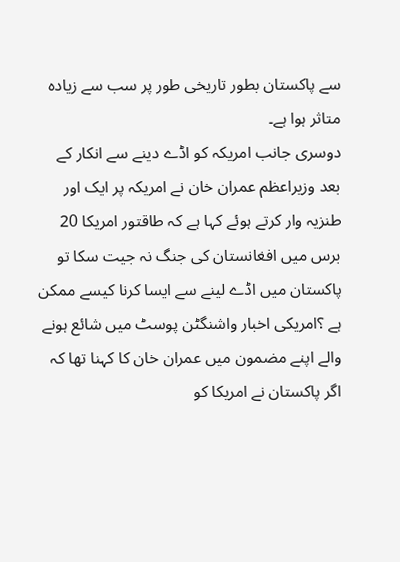سے پاکستان بطور تاریخی طور پر سب سے زیادہ متاثر ہوا ہے۔
دوسری جانب امریکہ کو اڈے دینے سے انکار کے بعد وزیراعظم عمران خان نے امریکہ پر ایک اور طنزیہ وار کرتے ہوئے کہا ہے کہ طاقتور امریکا 20 برس میں افغانستان کی جنگ نہ جیت سکا تو پاکستان میں اڈے لینے سے ایسا کرنا کیسے ممکن ہے ؟امریکی اخبار واشنگٹن پوسٹ میں شائع ہونے والے اپنے مضمون میں عمران خان کا کہنا تھا کہ اگر پاکستان نے امریکا کو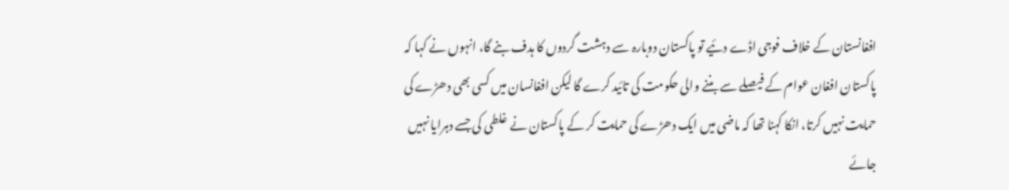افغانستان کے خلاف فوجی اڈے دئیے تو پاکستان دوبارہ سے دہشت گردوں کا ہدف بنے گا، انہوں نے کہا کہ پاکستان افغان عوام کے فیصلے سے بننے والی حکومت کی تائید کرے گا لیکن افغانسان میں کسی بھی دھڑے کی حمایت نہیں کرتا، انکا کہنا تھا کہ ماضی میں ایک دھڑے کی حمایت کر کے پاکستان نے غلطی کی جسے دہرایا نہیں جائے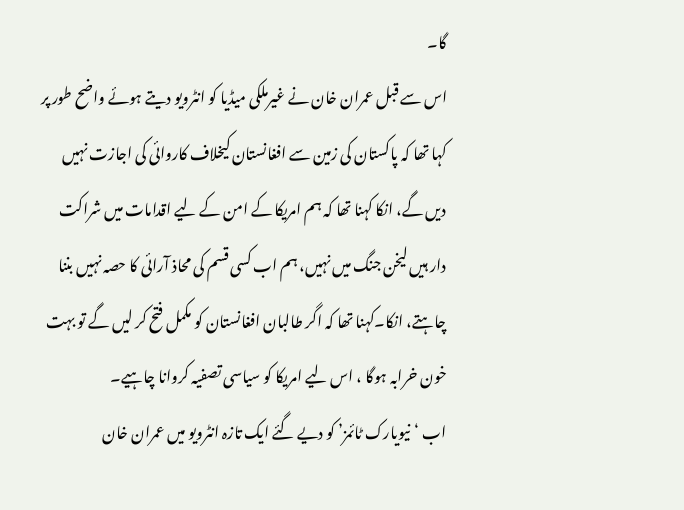گا۔
اس سے قبل عمران خان نے غیرملکی میڈیا کو انٹرویو دیتے ہوئے واضح طور پر کہا تھا کہ پاکستان کی زمین سے افغانستان کیخلاف کاروائی کی اجازت نہیں دیں گے، انکا کہنا تھا کہ ہم امریکا کے امن کے لیے اقدامات میں شراکت دار ہیں لیخن جنگ میں نہیں، ہم اب کسی قسم کی محاذ آرائی کا حصہ نہیں بننا چاہتے، انکا۔کہنا تھا کہ اگر طالبان افغانستان کو مکمل فتح کر لیں گے تو بہت خون خرابہ ہوگا ، اس لیے امریکا کو سیاسی تصفیہ کروانا چاہیے۔
اب ‘نیویارک ٹائمز’ کو دیے گئے ایک تازہ انٹرویو میں عمران خان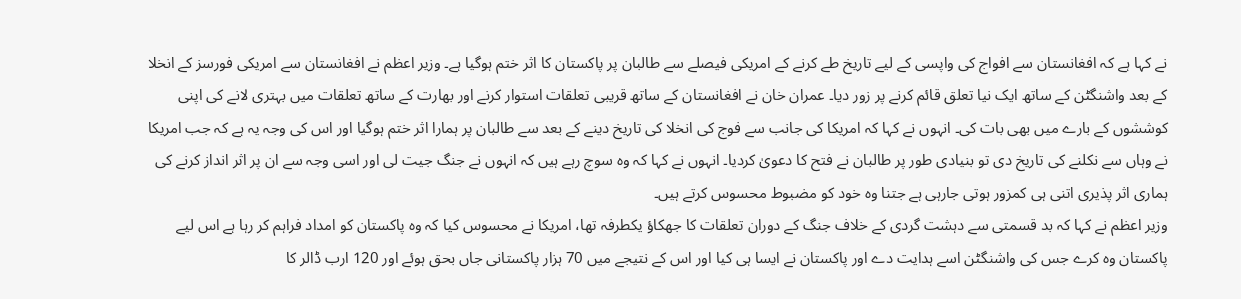نے کہا ہے کہ افغانستان سے افواج کی واپسی کے لیے تاریخ طے کرنے کے امریکی فیصلے سے طالبان پر پاکستان کا اثر ختم ہوگیا ہے۔ وزیر اعظم نے افغانستان سے امریکی فورسز کے انخلا کے بعد واشنگٹن کے ساتھ ایک نیا تعلق قائم کرنے پر زور دیا۔ عمران خان نے افغانستان کے ساتھ قریبی تعلقات استوار کرنے اور بھارت کے ساتھ تعلقات میں بہتری لانے کی اپنی کوششوں کے بارے میں بھی بات کی۔ انہوں نے کہا کہ امریکا کی جانب سے فوج کی انخلا کی تاریخ دینے کے بعد سے طالبان پر ہمارا اثر ختم ہوگیا اور اس کی وجہ یہ ہے کہ جب امریکا نے وہاں سے نکلنے کی تاریخ دی تو بنیادی طور پر طالبان نے فتح کا دعویٰ کردیا۔ انہوں نے کہا کہ وہ سوچ رہے ہیں کہ انہوں نے جنگ جیت لی اور اسی وجہ سے ان پر اثر انداز کرنے کی ہماری اثر پذیری اتنی ہی کمزور ہوتی جارہی ہے جتنا وہ خود کو مضبوط محسوس کرتے ہیں۔
وزیر اعظم نے کہا کہ بد قسمتی سے دہشت گردی کے خلاف جنگ کے دوران تعلقات کا جھکاؤ یکطرفہ تھا، امریکا نے محسوس کیا کہ وہ پاکستان کو امداد فراہم کر رہا ہے اس لیے پاکستان وہ کرے جس کی واشنگٹن اسے ہدایت دے اور پاکستان نے ایسا ہی کیا اور اس کے نتیجے میں 70 ہزار پاکستانی جاں بحق ہوئے اور 120 ارب ڈالر کا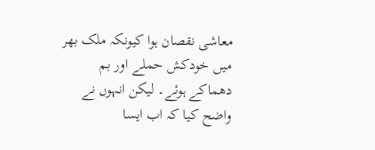معاشی نقصان ہوا کیونکہ ملک بھر میں خودکش حملے اور بم دھماکے ہوئے۔ لیکن انہوں نے واضح کیا کہ اب ایسا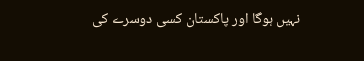نہیں ہوگا اور پاکستان کسی دوسرے کی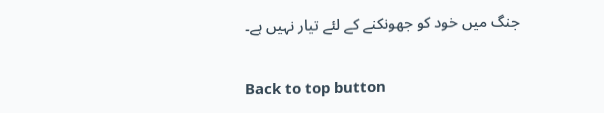جنگ میں خود کو جھونکنے کے لئے تیار نہیں ہے۔

Back to top button